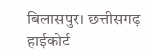बिलासपुर। छत्तीसगढ़ हाईकोर्ट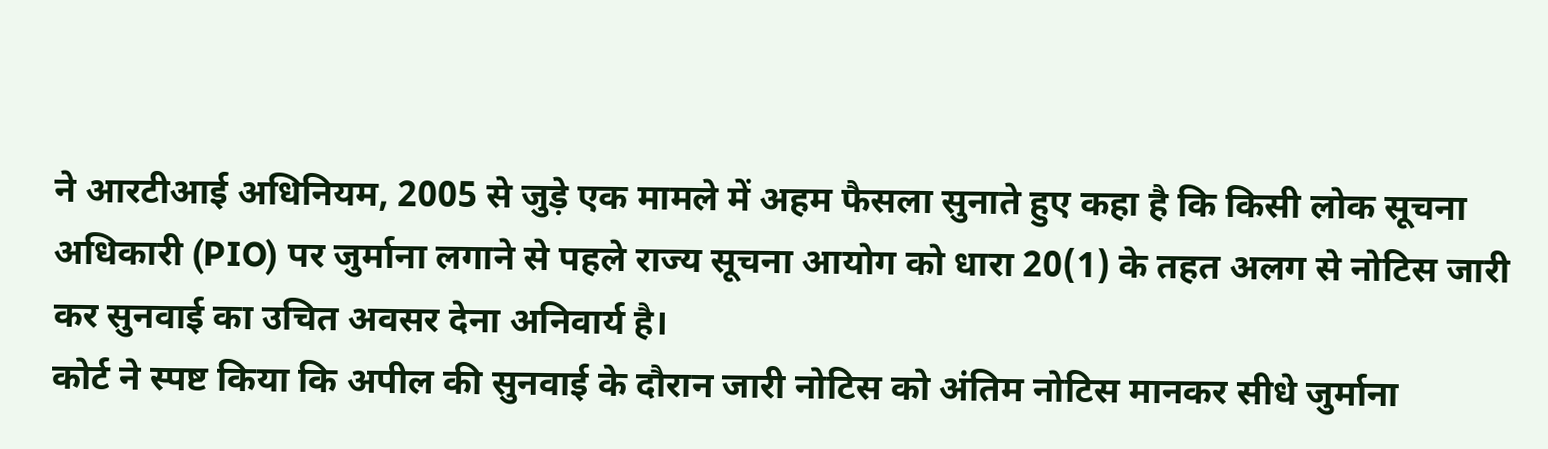ने आरटीआई अधिनियम, 2005 से जुड़े एक मामले में अहम फैसला सुनाते हुए कहा है कि किसी लोक सूचना अधिकारी (PIO) पर जुर्माना लगाने से पहले राज्य सूचना आयोग को धारा 20(1) के तहत अलग से नोटिस जारी कर सुनवाई का उचित अवसर देना अनिवार्य है।
कोर्ट ने स्पष्ट किया कि अपील की सुनवाई के दौरान जारी नोटिस को अंतिम नोटिस मानकर सीधे जुर्माना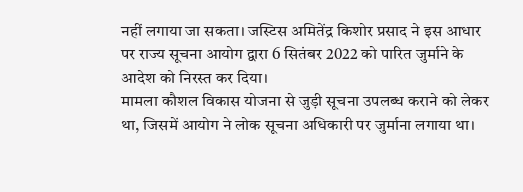नहीं लगाया जा सकता। जस्टिस अमितेंद्र किशोर प्रसाद ने इस आधार पर राज्य सूचना आयोग द्वारा 6 सितंबर 2022 को पारित जुर्माने के आदेश को निरस्त कर दिया।
मामला कौशल विकास योजना से जुड़ी सूचना उपलब्ध कराने को लेकर था, जिसमें आयोग ने लोक सूचना अधिकारी पर जुर्माना लगाया था।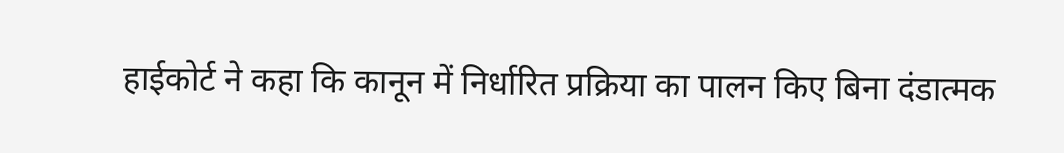हाईकोर्ट ने कहा कि कानून में निर्धारित प्रक्रिया का पालन किए बिना दंडात्मक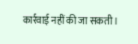कार्रवाई नहीं की जा सकती।